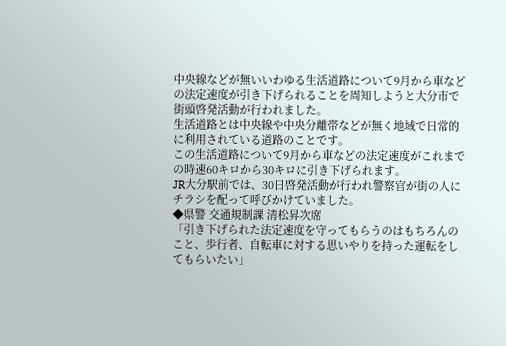中央線などが無いいわゆる生活道路について9月から車などの法定速度が引き下げられることを周知しようと大分市で街頭啓発活動が行われました。
生活道路とは中央線や中央分離帯などが無く地域で日常的に利用されている道路のことです。
この生活道路について9月から車などの法定速度がこれまでの時速60キロから30キロに引き下げられます。
JR大分駅前では、30日啓発活動が行われ警察官が街の人にチラシを配って呼びかけていました。
◆県警 交通規制課 清松昇次席
「引き下げられた法定速度を守ってもらうのはもちろんのこと、歩行者、自転車に対する思いやりを持った運転をしてもらいたい」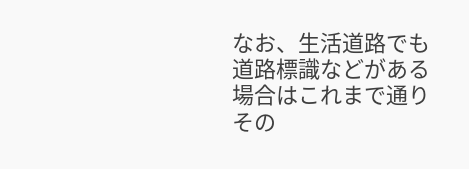なお、生活道路でも道路標識などがある場合はこれまで通りその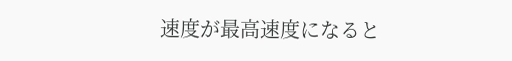速度が最高速度になると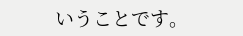いうことです。